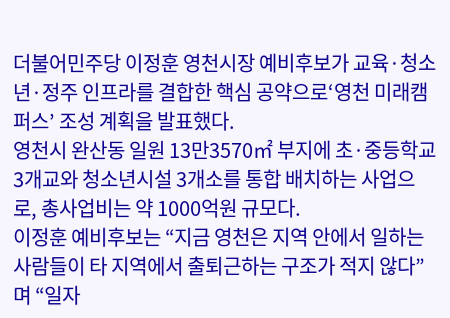더불어민주당 이정훈 영천시장 예비후보가 교육·청소년·정주 인프라를 결합한 핵심 공약으로‘영천 미래캠퍼스’ 조성 계획을 발표했다.
영천시 완산동 일원 13만3570㎡ 부지에 초·중등학교 3개교와 청소년시설 3개소를 통합 배치하는 사업으로, 총사업비는 약 1000억원 규모다.
이정훈 예비후보는 “지금 영천은 지역 안에서 일하는 사람들이 타 지역에서 출퇴근하는 구조가 적지 않다”며 “일자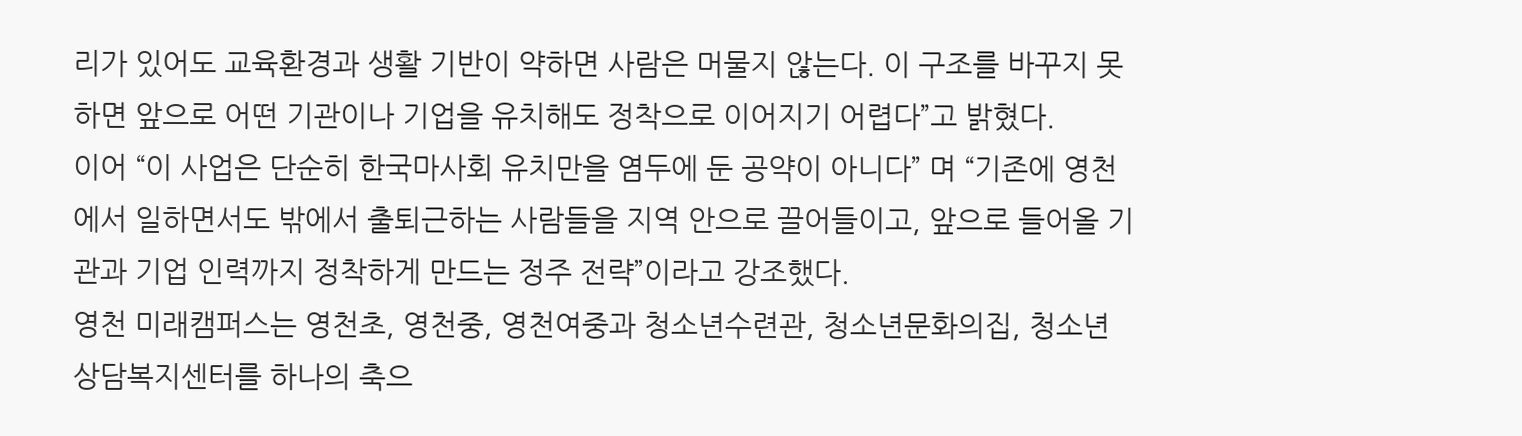리가 있어도 교육환경과 생활 기반이 약하면 사람은 머물지 않는다. 이 구조를 바꾸지 못하면 앞으로 어떤 기관이나 기업을 유치해도 정착으로 이어지기 어렵다”고 밝혔다.
이어 “이 사업은 단순히 한국마사회 유치만을 염두에 둔 공약이 아니다” 며 “기존에 영천에서 일하면서도 밖에서 출퇴근하는 사람들을 지역 안으로 끌어들이고, 앞으로 들어올 기관과 기업 인력까지 정착하게 만드는 정주 전략”이라고 강조했다.
영천 미래캠퍼스는 영천초, 영천중, 영천여중과 청소년수련관, 청소년문화의집, 청소년상담복지센터를 하나의 축으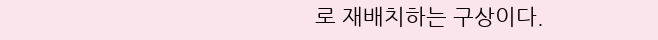로 재배치하는 구상이다.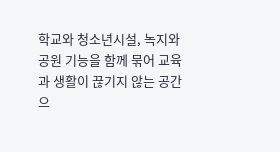학교와 청소년시설, 녹지와 공원 기능을 함께 묶어 교육과 생활이 끊기지 않는 공간으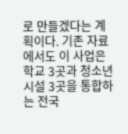로 만들겠다는 계획이다. 기존 자료에서도 이 사업은 학교 3곳과 청소년시설 3곳을 통합하는 전국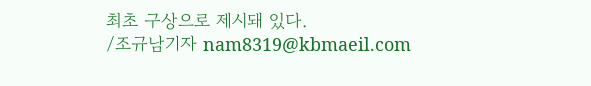최초 구상으로 제시돼 있다.
/조규남기자 nam8319@kbmaeil.com